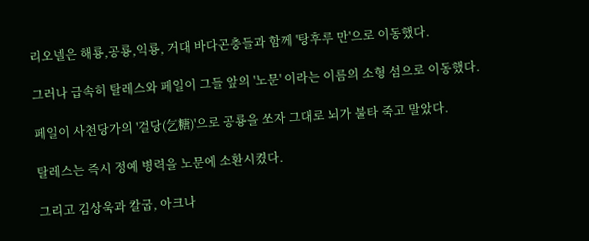리오넬은 해룡,공룡,익룡, 거대 바다곤충들과 함께 '탕후루 만'으로 이동했다.

그러나 급속히 탈레스와 페일이 그들 앞의 '노문' 이라는 이름의 소형 섬으로 이동했다.

페일이 사천당가의 '걸당(乞糖)'으로 공룡을 쏘자 그대로 뇌가 불타 죽고 말았다.

탈레스는 즉시 정예 병력을 노문에 소환시켰다.

그리고 김상욱과 칼굽, 아크나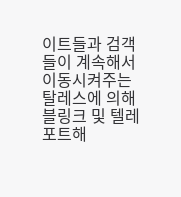이트들과 검객들이 계속해서 이동시켜주는 탈레스에 의해 블링크 및 텔레포트해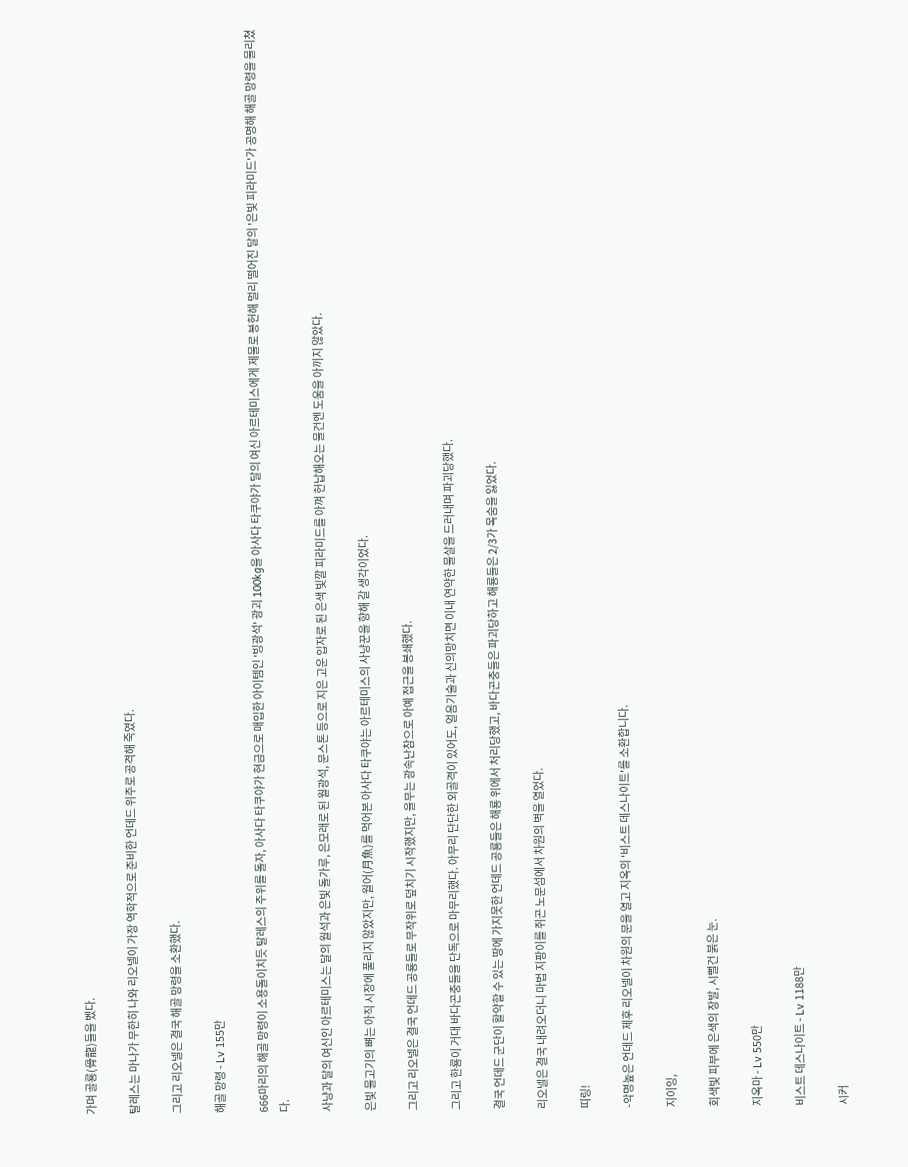가며 골룡(骨龍)들을 벴다.

탈레스는 마나가 무한히 나와 리오넬이 가장 역학적으로 준비한 언데드 위주로 공격해 죽였다.

그리고 리오넬은 결국 해골 망령을 소환했다.

해골 망령 - Lv 155만

666마리의 해골 망령이 소용돌이치듯 탈레스의 주위를 돌자, 아사다 타쿠야가 현금으로 매입한 아이템인 '빙광석' 광괴 100kg을 아사다 타쿠야가 달의 여신 아르테미스에게 제물로 봉헌해 멀리 떨어진 달의 '은빛 피라미드'가 공명해 해골 망령을 물리쳤다.

사냥과 달의 여신인 아르테미스는 달의 월석과 은빛 돌가루, 은모래로 된 월광석, 문스톤 등으로 지은 고운 입자로 된 은색 빛깔 피라미드를 아껴 헌납해오는 물건엔 도움을 아끼지 않았다.

은빛 물고기의 뼈는 아직 시장에 풀리지 않았지만, 월어(月魚)를 먹어본 아사다 타쿠야는 아르테미스의 사냥꾼을 향해 갈 생각이었다.

그리고 리오넬은 결국 언데드 공룡들로 무작위로 덮치기 시작했지만, 을무는 광속난참으로 아예 접근을 봉쇄했다.

그리고 한룡이 거대 바다곤충들을 단독으로 마무리했다. 아무리 단단한 외골격이 있어도, 얼음기술과 신의망치면 이내 연약한 물살을 드러내며 파괴당했다.

결국 언데드 군단이 활약할 수 있는 땅에 가지못한 언데드 공룡들은 해룡 위에서 처리당했고, 바다곤충들은 파괴당하고 해룡들은 2/3가 목숨을 잃었다.

리오넬은 결국 내려오더니 마법 지팡이를 쥐곤 노문섬에서 차원의 벽을 열었다.

띠링!

-악명높은 언데드 제후 리오넬이 차원의 문을 열고 지옥의 '비스트 데스나이트'를 소환합니다.

지이잉,

회색빛 피부에 은색의 장발, 시뻘건 붉은 눈.

지옥마 - Lv 550만

비스트 데스나이트 - Lv 1188만

시커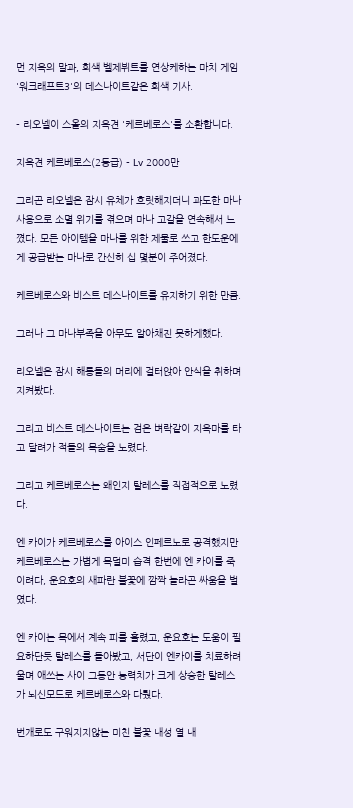먼 지옥의 말과, 회색 벨제뷔트를 연상케하는 마치 게임 '워크래프트3'의 데스나이트같은 회색 기사.

- 리오넬이 스올의 지옥견 '케르베로스'를 소환합니다.

지옥견 케르베로스(2등급) - Lv 2000만

그리곤 리오넬은 잠시 유체가 흐릿해지더니 과도한 마나 사용으로 소멸 위기를 겪으며 마나 고갈을 연속해서 느꼈다. 모든 아이템을 마나를 위한 제물로 쓰고 한도운에게 공급받는 마나로 간신히 십 몇분이 주어졌다.

케르베로스와 비스트 데스나이트를 유지하기 위한 만큼.

그러나 그 마나부족을 아무도 알아채진 못하게했다.

리오넬은 잠시 해룡들의 머리에 걸터앉아 안식을 취하며 지켜봤다.

그리고 비스트 데스나이트는 검은 벼락같이 지옥마를 타고 달려가 적들의 목숨을 노렸다.

그리고 케르베로스는 왜인지 탈레스를 직접적으로 노렸다.

엔 카이가 케르베로스를 아이스 인페르노로 공격했지만 케르베로스는 가볍게 목덜미 습격 한번에 엔 카이를 죽이려다, 운요호의 새파란 불꽃에 깜짝 놀라곤 싸움을 벌였다.

엔 카이는 목에서 계속 피를 흘렸고, 운요호는 도움이 필요하단듯 탈레스를 돌아봤고, 서단이 엔카이를 치료하려 울며 애쓰는 사이 그동안 능력치가 크게 상승한 탈레스가 뇌신모드로 케르베로스와 다퉜다.

번개로도 구워지지않는 미친 불꽃 내성 열 내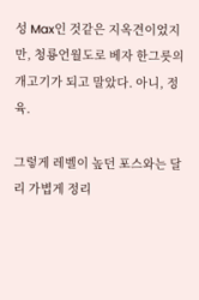성 Max인 것같은 지옥견이었지만, 청룡언월도로 베자 한그릇의 개고기가 되고 말았다. 아니, 정육.

그렇게 레벨이 높던 포스와는 달리 가볍게 정리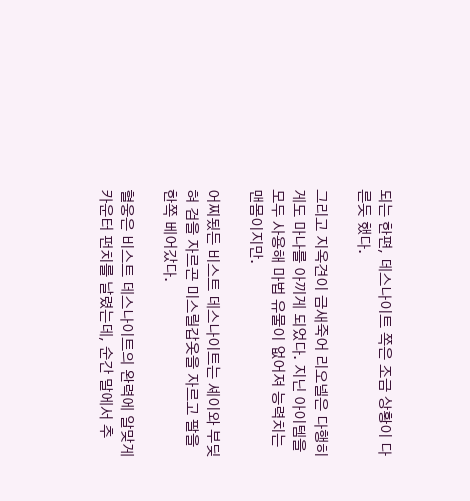되는 한편, 데스나이트 쪽은 조금 상황이 다른듯 했다.

그리고 지옥견이 금새죽어 리오넬은 다행히게도 마나를 아끼게 되었다. 지닌 아이템을 모두 사용해 마법 유물이 없어져 능력치는 맨몸이지만.

어찌됬든 비스트 데스나이트는 셰이와 부딪혀 검을 자르곤 미스릴갑옷을 자르고 팔을 한쪽 베어갔다.

혈웅은 비스트 데스나이트의 완력에 알맞게 카운터 펀치를 날렸는데, 순간 말에서 추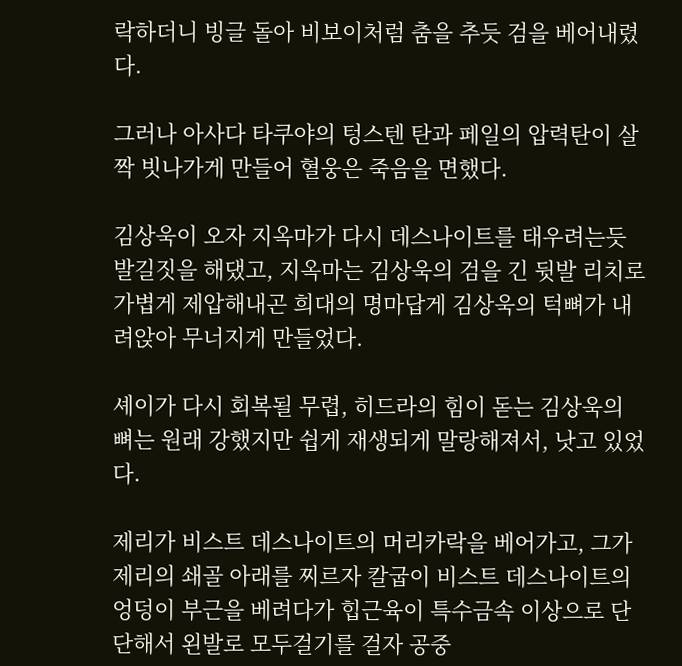락하더니 빙글 돌아 비보이처럼 춤을 추듯 검을 베어내렸다.

그러나 아사다 타쿠야의 텅스텐 탄과 페일의 압력탄이 살짝 빗나가게 만들어 혈웅은 죽음을 면했다.

김상욱이 오자 지옥마가 다시 데스나이트를 태우려는듯 발길짓을 해댔고, 지옥마는 김상욱의 검을 긴 뒷발 리치로 가볍게 제압해내곤 희대의 명마답게 김상욱의 턱뼈가 내려앉아 무너지게 만들었다.

셰이가 다시 회복될 무렵, 히드라의 힘이 돋는 김상욱의 뼈는 원래 강했지만 쉽게 재생되게 말랑해져서, 낫고 있었다.

제리가 비스트 데스나이트의 머리카락을 베어가고, 그가 제리의 쇄골 아래를 찌르자 칼굽이 비스트 데스나이트의 엉덩이 부근을 베려다가 힙근육이 특수금속 이상으로 단단해서 왼발로 모두걸기를 걸자 공중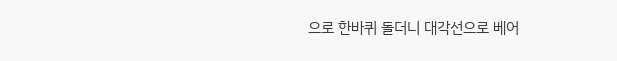으로 한바퀴 돌더니 대각선으로 베어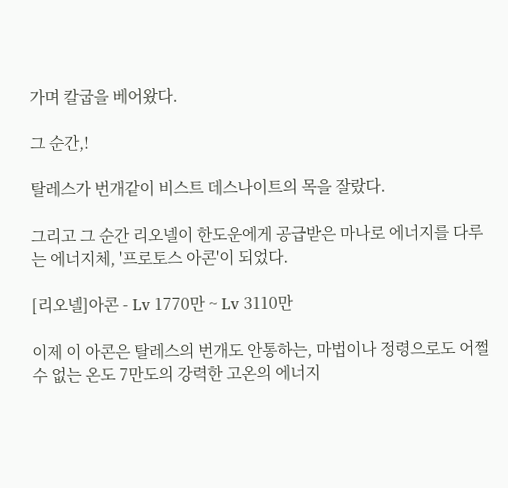가며 칼굽을 베어왔다.

그 순간,!

탈레스가 번개같이 비스트 데스나이트의 목을 잘랐다.

그리고 그 순간 리오넬이 한도운에게 공급받은 마나로 에너지를 다루는 에너지체, '프로토스 아콘'이 되었다.

[리오넬]아콘 - Lv 1770만 ~ Lv 3110만

이제 이 아콘은 탈레스의 번개도 안통하는, 마법이나 정령으로도 어쩔 수 없는 온도 7만도의 강력한 고온의 에너지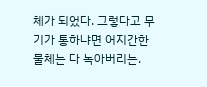체가 되었다. 그렇다고 무기가 통하냐면 어지간한 물체는 다 녹아버리는.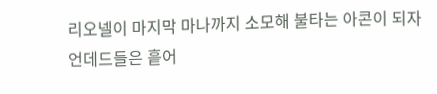리오넬이 마지막 마나까지 소모해 불타는 아콘이 되자 언데드들은 흩어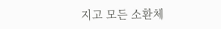지고 모든 소환체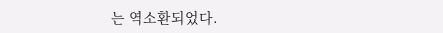는 역소환되었다.